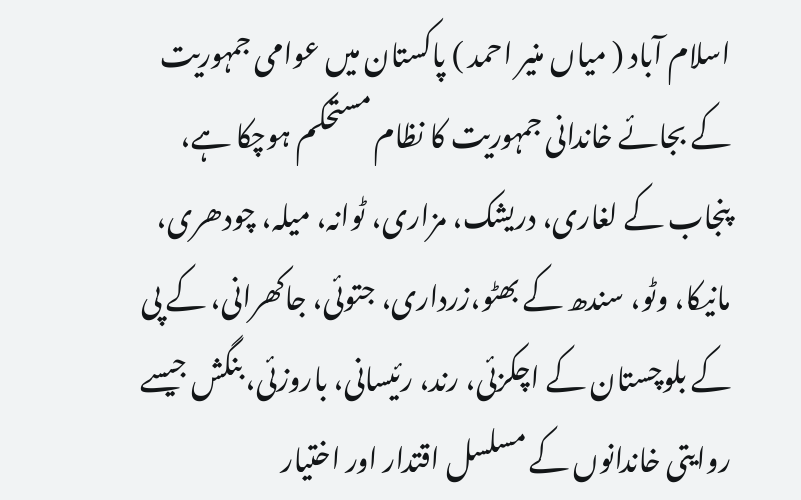اسلام آباد ( میاں منیر احمد ) پاکستان میں عوامی جمہوریت کے بجائے خاندانی جمہوریت کا نظام مستحکم ہوچکا ہے، پنجاب کے لغاری، دریشک، مزاری، ٹوانہ، میلہ، چودھری، مانیکا، وٹو، سندھ کے بھٹو،زرداری، جتوئی، جاکھرانی، کے پی کے بلوچستان کے اچکزئی، رند، رئیسانی، باروزئی، بنگش جیسے روایتی خاندانوں کے مسلسل اقتدار اور اختیار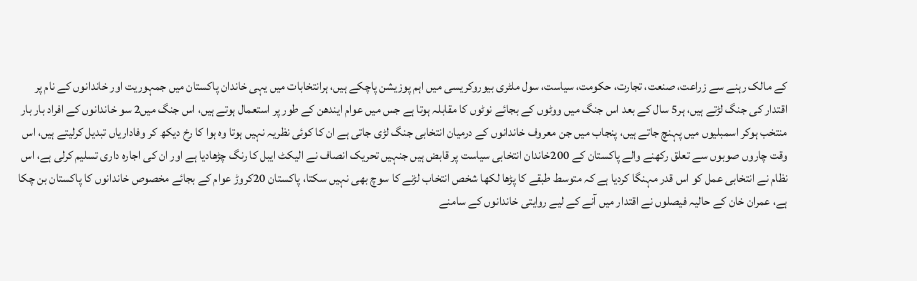کے مالک رہنے سے زراعت، صنعت، تجارت، حکومت، سیاست، سول ملٹری بیوروکریسی میں اہم پوزیشن پاچکے ہیں، ہرانتخابات میں یہی خاندان پاکستان میں جمہوریت اور خاندانوں کے نام پر اقتدار کی جنگ لڑتے ہیں، ہر5 سال کے بعد اس جنگ میں ووٹوں کے بجائے نوٹوں کا مقابلہ ہوتا ہے جس میں عوام ایندھن کے طور پر استعمال ہوتے ہیں، اس جنگ میں2 سو خاندانوں کے افراد بار بار منتخب ہوکر اسمبلیوں میں پہنچ جاتے ہیں، پنجاب میں جن معروف خاندانوں کے درمیان انتخابی جنگ لڑی جاتی ہے ان کا کوئی نظریہ نہیں ہوتا وہ ہوا کا رخ دیکھ کر وفاداریاں تبدیل کرلیتے ہیں، اس وقت چاروں صوبوں سے تعلق رکھنے والے پاکستان کے 200خاندان انتخابی سیاست پر قابض ہیں جنہیں تحریک انصاف نے الیکٹ ایبل کا رنگ چڑھادیا ہے اور ان کی اجارہ داری تسلیم کرلی ہے، اس نظام نے انتخابی عمل کو اس قدر مہنگا کردیا ہے کہ متوسط طبقے کا پڑھا لکھا شخص انتخاب لڑنے کا سوچ بھی نہیں سکتا، پاکستان 20کروڑ عوام کے بجائے مخصوص خاندانوں کا پاکستان بن چکا ہے، عمران خان کے حالیہ فیصلوں نے اقتدار میں آنے کے لیے روایتی خاندانوں کے سامنے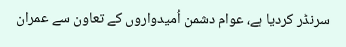سرنڈر کردیا ہے، عوام دشمن اُمیدواروں کے تعاون سے عمران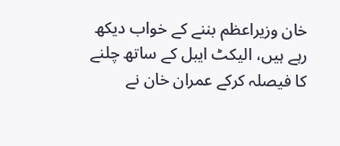خان وزیراعظم بننے کے خواب دیکھ رہے ہیں، الیکٹ ایبل کے ساتھ چلنے کا فیصلہ کرکے عمران خان نے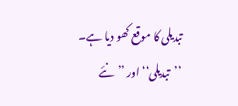تبدیلی کا موقع کھو دیا ہے۔ ’’تبدیلی‘‘ اور ’’نئے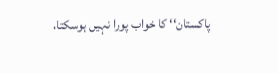پاکستان‘‘ کا خواب پورا نہیں ہوسکتا،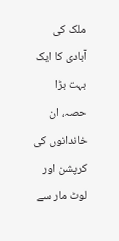ملک کی آبادی کا ایک بہت بڑا حصہ، ان خاندانوں کی کرپشن اور لوٹ مار سے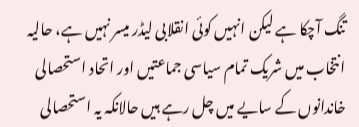تنگ آچکا ہے لیکن انہیں کوئی انقلابی لیڈر میسر نہیں ہے، حالیہ انتخاب میں شریک تمام سیاسی جماعتیں اور اتحاد استحصالی خاندانوں کے سایے میں چل رہے ہیں حالانکہ یہ استحصالی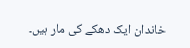خاندان ایک دھکے کی مار ہیں۔